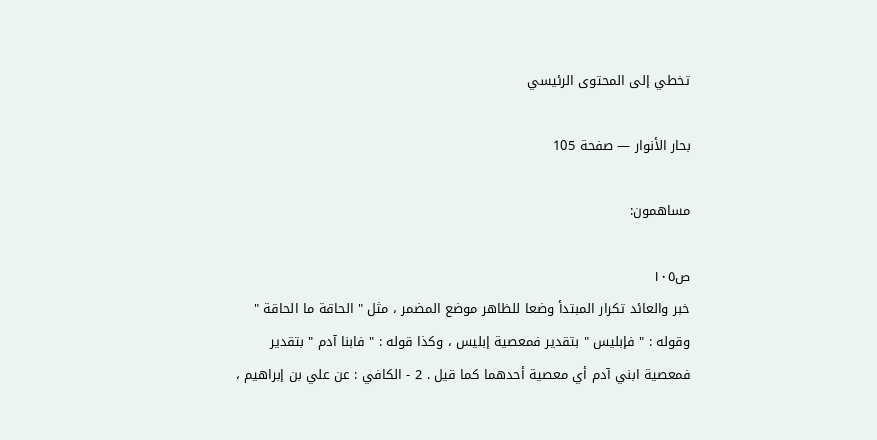تخطي إلى المحتوى الرئيسي

بحار الأنوار — صفحة 105

مساهمون:

ص١٠٥
خبر والعائد تكرار المبتدأ وضعا للظاهر موضع المضمر ، مثل " الحاقة ما الحاقة " وقوله : " فإبليس " بتقدير فمعصية إبليس ، وكذا قوله : " فابنا آدم " بتقدير فمعصية ابني آدم أي معصية أحدهما كما قيل . 2 - الكافي : عن علي بن إبراهيم ،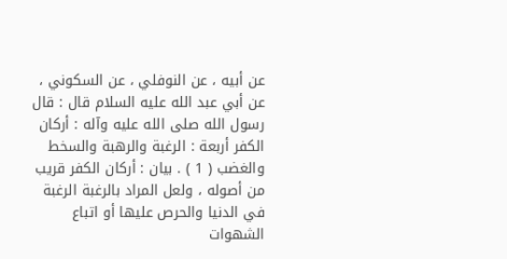عن أبيه ، عن النوفلي ، عن السكوني ، عن أبي عبد الله عليه السلام قال : قال رسول الله صلى الله عليه وآله : أركان الكفر أربعة : الرغبة والرهبة والسخط والغضب ( 1 ) . بيان : أركان الكفر قريب من أصوله ، ولعل المراد بالرغبة الرغبة في الدنيا والحرص عليها أو اتباع الشهوات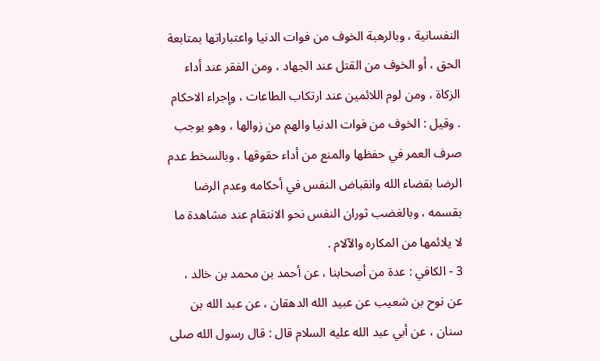النفسانية ، وبالرهبة الخوف من فوات الدنيا واعتباراتها بمتابعة الحق ، أو الخوف من القتل عند الجهاد ، ومن الفقر عند أداء الزكاة ، ومن لوم اللائمين عند ارتكاب الطاعات ، وإجراء الاحكام . وقيل : الخوف من فوات الدنيا والهم من زوالها ، وهو يوجب صرف العمر في حفظها والمنع من أداء حقوقها ، وبالسخط عدم الرضا بقضاء الله وانقباض النفس في أحكامه وعدم الرضا بقسمه ، وبالغضب ثوران النفس نحو الانتقام عند مشاهدة ما لا يلائمها من المكاره والآلام .
3 - الكافي : عدة من أصحابنا ، عن أحمد بن محمد بن خالد ، عن نوح بن شعيب عن عبيد الله الدهقان ، عن عبد الله بن سنان ، عن أبي عبد الله عليه السلام قال : قال رسول الله صلى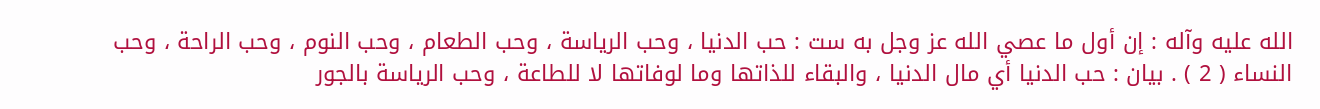الله عليه وآله : إن أول ما عصي الله عز وجل به ست : حب الدنيا ، وحب الرياسة ، وحب الطعام ، وحب النوم ، وحب الراحة ، وحب النساء ( 2 ) . بيان : حب الدنيا أي مال الدنيا ، والبقاء للذاتها وما لوفاتها لا للطاعة ، وحب الرياسة بالجور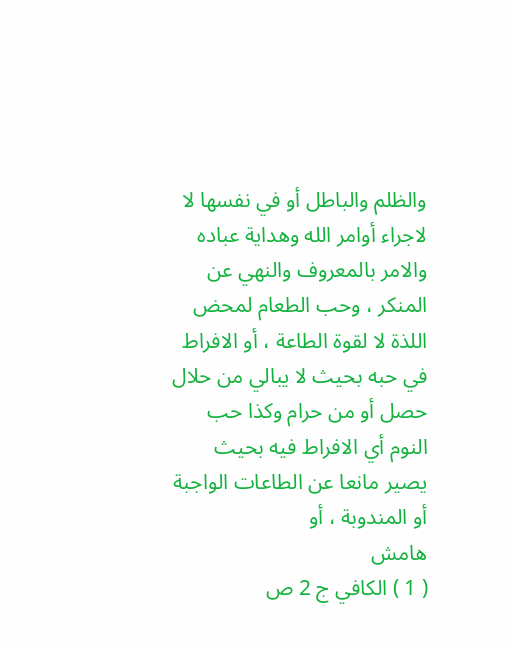والظلم والباطل أو في نفسها لا لاجراء أوامر الله وهداية عباده والامر بالمعروف والنهي عن المنكر ، وحب الطعام لمحض اللذة لا لقوة الطاعة ، أو الافراط في حبه بحيث لا يبالي من حلال حصل أو من حرام وكذا حب النوم أي الافراط فيه بحيث يصير مانعا عن الطاعات الواجبة أو المندوبة ، أو
هامش
( 1 ) الكافي ج 2 ص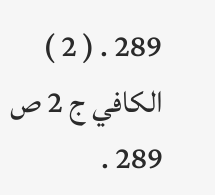289 . ( 2 ) الكافي ج 2 ص 289 .